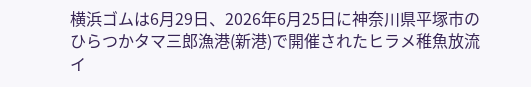横浜ゴムは6月29日、2026年6月25日に神奈川県平塚市のひらつかタマ三郎漁港(新港)で開催されたヒラメ稚魚放流イ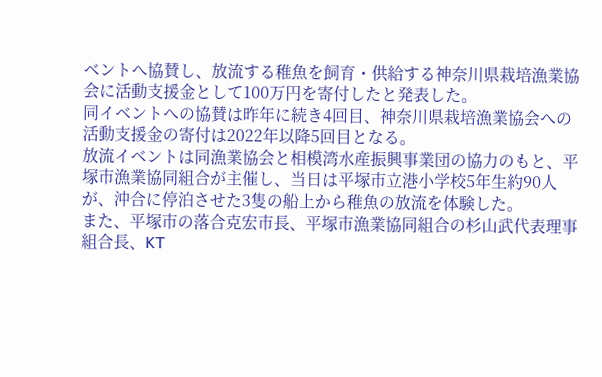ベントへ協賛し、放流する稚魚を飼育・供給する神奈川県栽培漁業協会に活動支援金として100万円を寄付したと発表した。
同イベントへの協賛は昨年に続き4回目、神奈川県栽培漁業協会への活動支援金の寄付は2022年以降5回目となる。
放流イベントは同漁業協会と相模湾水産振興事業団の協力のもと、平塚市漁業協同組合が主催し、当日は平塚市立港小学校5年生約90人が、沖合に停泊させた3隻の船上から稚魚の放流を体験した。
また、平塚市の落合克宏市長、平塚市漁業協同組合の杉山武代表理事組合長、KT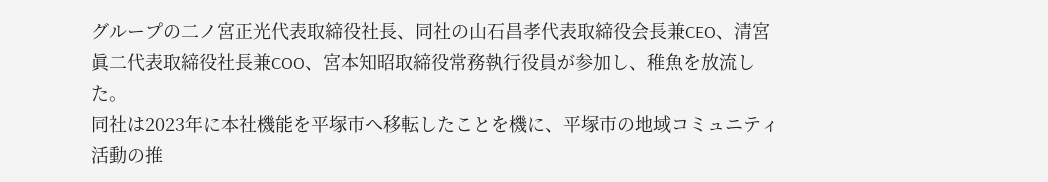グループの二ノ宮正光代表取締役社長、同社の山石昌孝代表取締役会長兼CEO、清宮眞二代表取締役社長兼COO、宮本知昭取締役常務執行役員が参加し、稚魚を放流した。
同社は2023年に本社機能を平塚市へ移転したことを機に、平塚市の地域コミュニティ活動の推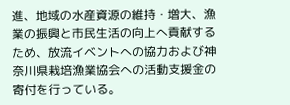進、地域の水産資源の維持・増大、漁業の振興と市民生活の向上へ貢献するため、放流イベントへの協力および神奈川県栽培漁業協会への活動支援金の寄付を行っている。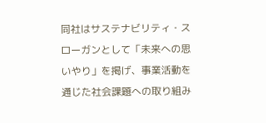同社はサステナビリティ・スローガンとして「未来への思いやり」を掲げ、事業活動を通じた社会課題への取り組み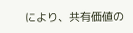により、共有価値の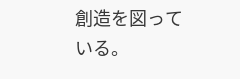創造を図っている。